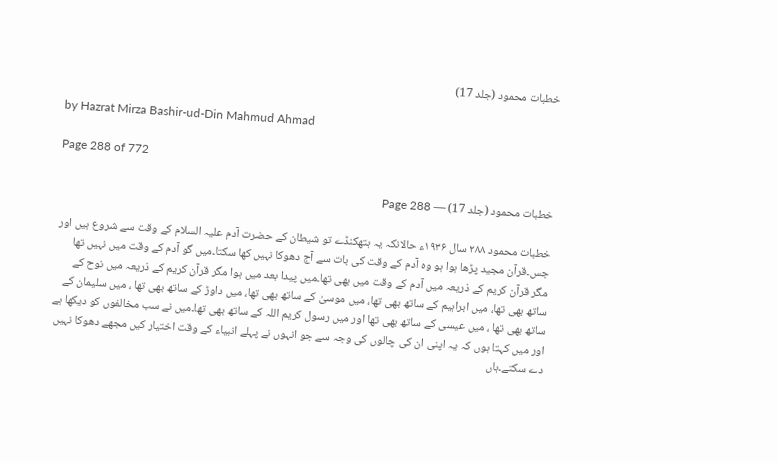خطبات محمود (جلد 17)

by Hazrat Mirza Bashir-ud-Din Mahmud Ahmad

Page 288 of 772

خطبات محمود (جلد 17) — Page 288

خطبات محمود ۲۸۸ سال ۱۹۳۶ء حالانکہ یہ ہتھکنڈے تو شیطان کے حضرت آدم علیہ السلام کے وقت سے شروع ہیں اور جس۔قرآن مجید پڑھا ہوا ہو وہ آدم کے وقت کی بات سے آج دھوکا نہیں کھا سکتا۔میں گو آدم کے وقت میں نہیں تھا مگر قرآن کریم کے ذریعہ میں آدم کے وقت میں بھی تھا۔میں پیدا بعد میں ہوا مگر قرآن کریم کے ذریعہ میں نوح کے ساتھ بھی تھا، میں ابراہیم کے ساتھ بھی تھا، میں موسیٰ کے ساتھ بھی تھا، میں داوڑ کے ساتھ بھی تھا ، میں سلیمان کے ساتھ بھی تھا ، میں عیسی کے ساتھ بھی تھا اور میں رسول کریم اللہ کے ساتھ بھی تھا۔میں نے سب مخالفوں کو دیکھا ہے اور میں کہتا ہوں کہ یہ اپنی ان کی چالوں کی وجہ سے جو انہوں نے پہلے انبیاء کے وقت اختیار کیں مجھے دھوکا نہیں دے سکتے۔ہاں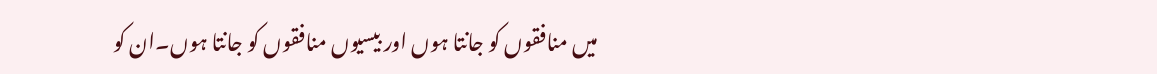میں منافقوں کو جانتا ہوں اور بیسیوں منافقوں کو جانتا ہوں۔ان کو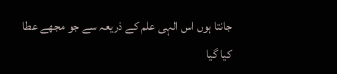جانتا ہوں اس الہی علم کے ذریعہ سے جو مجھے عطا کیا گیا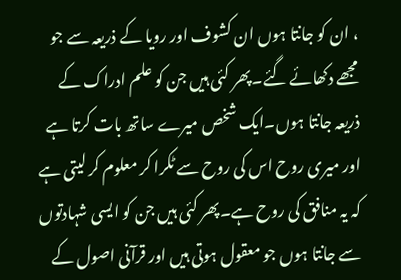، ان کو جانتا ہوں ان کشوف اور رویا کے ذریعہ سے جو مجھے دکھائے گئے۔پھر کئی ہیں جن کو علم ادراک کے ذریعہ جانتا ہوں۔ایک شخص میرے ساتھ بات کرتا ہے اور میری روح اس کی روح سے ٹکرا کر معلوم کر لیتی ہے کہ یہ منافق کی روح ہے۔پھر کئی ہیں جن کو ایسی شہادتوں سے جانتا ہوں جو معقول ہوتی ہیں اور قرآنی اصول کے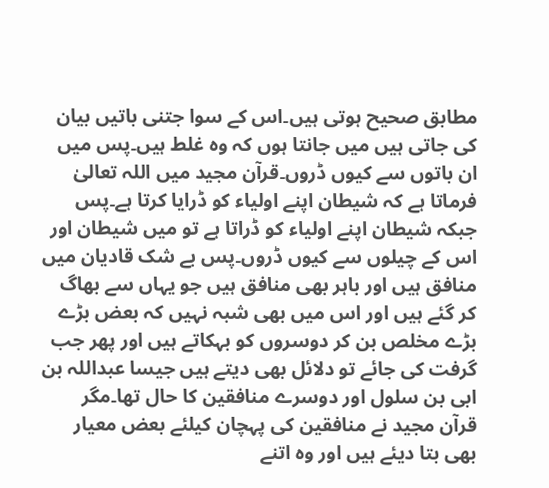مطابق صحیح ہوتی ہیں۔اس کے سوا جتنی باتیں بیان کی جاتی ہیں میں جانتا ہوں کہ وہ غلط ہیں۔پس میں ان باتوں سے کیوں ڈروں۔قرآن مجید میں اللہ تعالیٰ فرماتا ہے کہ شیطان اپنے اولیاء کو ڈرایا کرتا ہے۔پس جبکہ شیطان اپنے اولیاء کو ڈراتا ہے تو میں شیطان اور اس کے چیلوں سے کیوں ڈروں۔پس بے شک قادیان میں منافق ہیں اور باہر بھی منافق ہیں جو یہاں سے بھاگ کر گئے ہیں اور اس میں بھی شبہ نہیں کہ بعض بڑے بڑے مخلص بن کر دوسروں کو بہکاتے ہیں اور پھر جب گرفت کی جائے تو دلائل بھی دیتے ہیں جیسا عبداللہ بن ابی بن سلول اور دوسرے منافقین کا حال تھا۔مگر قرآن مجید نے منافقین کی پہچان کیلئے بعض معیار بھی بتا دیئے ہیں اور وہ اتنے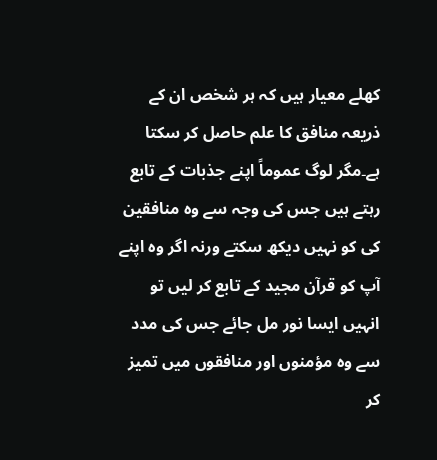کھلے معیار ہیں کہ ہر شخص ان کے ذریعہ منافق کا علم حاصل کر سکتا ہے۔مگر لوگ عموماً اپنے جذبات کے تابع رہتے ہیں جس کی وجہ سے وہ منافقین کی کو نہیں دیکھ سکتے ورنہ اگر وہ اپنے آپ کو قرآن مجید کے تابع کر لیں تو انہیں ایسا نور مل جائے جس کی مدد سے وہ مؤمنوں اور منافقوں میں تمیز کر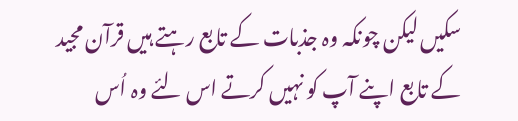سکیں لیکن چونکہ وہ جذبات کے تابع رہتے ہیں قرآن مجید کے تابع اپنے آپ کو نہیں کرتے اس لئے وہ اُس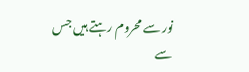نور سے محروم رہتے ہیں جس سے